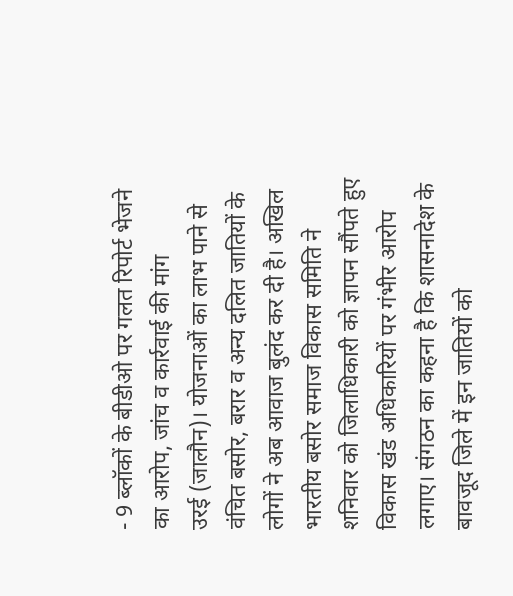- 9 ब्लॉकों के बीडीओ पर गलत रिपोर्ट भेजने का आरोप, जांच व कार्रवाई की मांग
उरई (जालौन)। योजनाओं का लाभ पाने से वंचित बसोर, बरार व अन्य दलित जातियों के लोगों ने अब आवाज बुलंद कर दी है। अखिल भारतीय बसोर समाज विकास समिति ने शनिवार को जिलाधिकारी को ज्ञापन सौंपते हुए विकास खंड अधिकारियों पर गंभीर आरोप लगाए। संगठन का कहना है कि शासनादेश के बावजूद जिले में इन जातियों को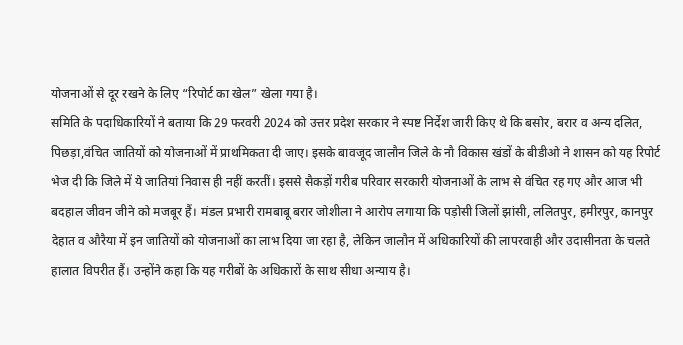योजनाओं से दूर रखने के लिए “रिपोर्ट का खेल” खेला गया है।
समिति के पदाधिकारियों ने बताया कि 29 फरवरी 2024 को उत्तर प्रदेश सरकार ने स्पष्ट निर्देश जारी किए थे कि बसोर, बरार व अन्य दलित, पिछड़ा,वंचित जातियों को योजनाओं में प्राथमिकता दी जाए। इसके बावजूद जालौन जिले के नौ विकास खंडों के बीडीओ ने शासन को यह रिपोर्ट भेज दी कि जिले में ये जातियां निवास ही नहीं करतीं। इससे सैकड़ों गरीब परिवार सरकारी योजनाओं के लाभ से वंचित रह गए और आज भी बदहाल जीवन जीने को मजबूर हैं। मंडल प्रभारी रामबाबू बरार जोशीला ने आरोप लगाया कि पड़ोसी जिलों झांसी, ललितपुर, हमीरपुर, कानपुर देहात व औरैया में इन जातियों को योजनाओं का लाभ दिया जा रहा है, लेकिन जालौन में अधिकारियों की लापरवाही और उदासीनता के चलते हालात विपरीत हैं। उन्होंने कहा कि यह गरीबों के अधिकारों के साथ सीधा अन्याय है।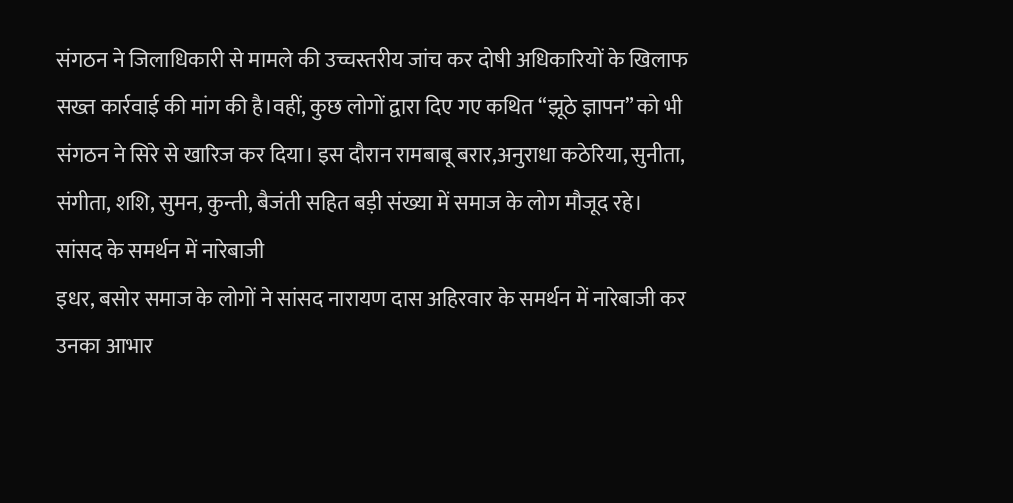संगठन ने जिलाधिकारी से मामले की उच्चस्तरीय जांच कर दोषी अधिकारियों के खिलाफ सख्त कार्रवाई की मांग की है।वहीं, कुछ लोगों द्वारा दिए गए कथित “झूठे ज्ञापन” को भी संगठन ने सिरे से खारिज कर दिया। इस दौरान रामबाबू बरार,अनुराधा कठेरिया, सुनीता, संगीता, शशि, सुमन, कुन्ती, बैजंती सहित बड़ी संख्या में समाज के लोग मौजूद रहे।
सांसद के समर्थन में नारेबाजी
इधर, बसोर समाज के लोगों ने सांसद नारायण दास अहिरवार के समर्थन में नारेबाजी कर उनका आभार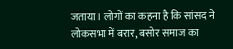जताया। लोगों का कहना है कि सांसद ने लोकसभा में बरार, बसोर समाज का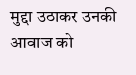मुद्दा उठाकर उनकी आवाज को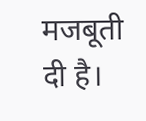मजबूती दी है।